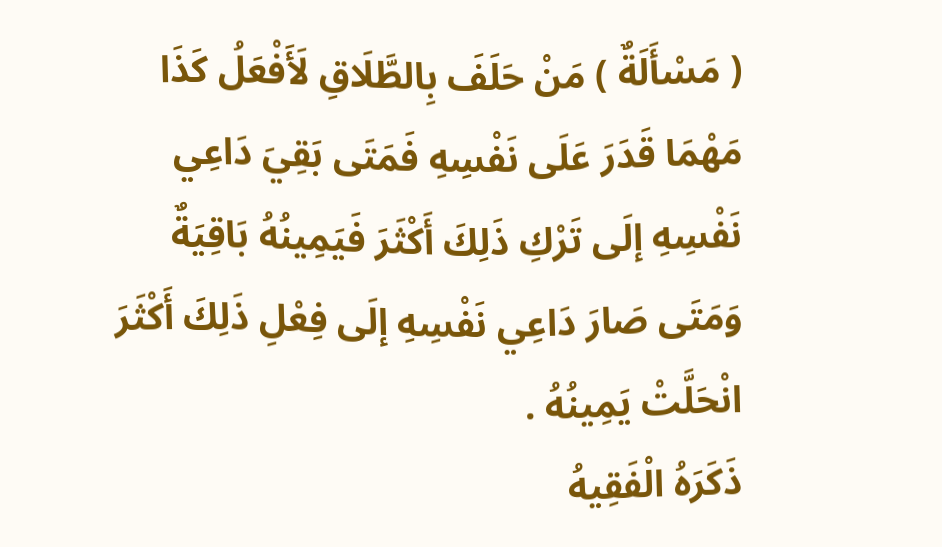( مَسْأَلَةٌ ) مَنْ حَلَفَ بِالطَّلَاقِ لَأَفْعَلُ كَذَا مَهْمَا قَدَرَ عَلَى نَفْسِهِ فَمَتَى بَقِيَ دَاعِي نَفْسِهِ إلَى تَرْكِ ذَلِكَ أَكْثَرَ فَيَمِينُهُ بَاقِيَةٌ وَمَتَى صَارَ دَاعِي نَفْسِهِ إلَى فِعْلِ ذَلِكَ أَكْثَرَ انْحَلَّتْ يَمِينُهُ .
ذَكَرَهُ الْفَقِيهُ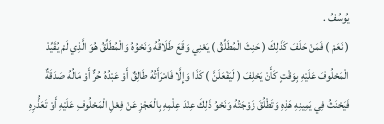يُوسُفُ .
( نَعَمْ ) فَمَنْ حَلَفَ كَذَلِكَ ( حَنِثَ الْمُطَلِّقُ ) يَعْنِي وَقَعَ طَلَاقُهُ وَنَحْوُهُ وَالْمُطَلِّقُ هُوَ الَّذِي لَمْ يُقَيِّدْ الْمَحْلُوفَ عَلَيْهِ بِوَقْتٍ كَأَنْ يَحْلِفَ ( لَيَفْعَلَنَّ ) كَذَا وَإِلَّا فَامْرَأَتُهُ طَالِقٌ أَوْ عَبْدُهُ حُرٌّ أَوْ مَالُهُ صَدَقَةٌ فَيَحْنَثُ فِي يَمِينِهِ هَذِهِ وَتَطْلُقَ زَوْجَتُهُ وَنَحْوُ ذَلِكَ عِنْدَ عِلْمِهِ بِالْعَجْزِ عَنْ فِعْلِ الْمَحْلُوفِ عَلَيْهِ أَوْ تَعَذُّرِهِ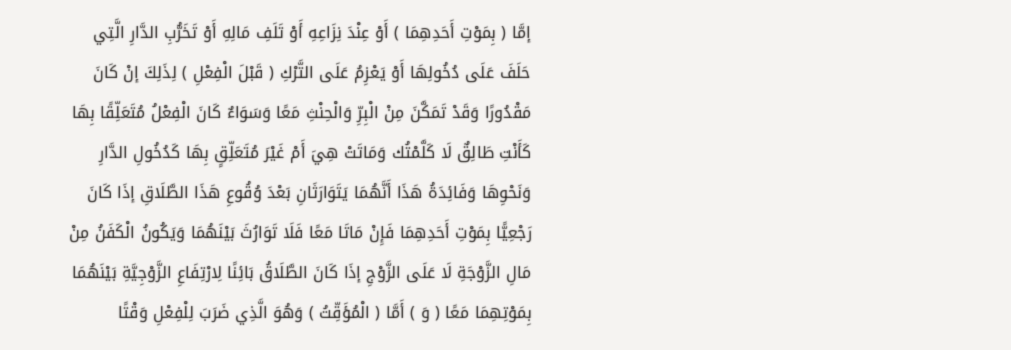إمَّا ( بِمَوْتِ أَحَدِهِمَا ) أَوْ عِنْدَ نِزَاعِهِ أَوْ تَلَفِ مَالِهِ أَوْ تَخَرُّبِ الدَّارِ الَّتِي حَلَفَ عَلَى دُخُولِهَا أَوْ يَعْزِمُ عَلَى التَّرْكِ ( قَبْلَ الْفِعْلِ ) لِذَلِكَ إنْ كَانَ مَقْدُورًا وَقَدْ تَمَكَّنَ مِنْ الْبِرِّ وَالْحِنْثِ مَعًا وَسَوَاءٌ كَانَ الْفِعْلُ مُتَعَلِّقًا بِهَا كَأَنْتِ طَالِقٌ لَا كَلَّمْتُك وَمَاتَتْ هِيَ أَمْ غَيْرَ مُتَعَلِّقٍ بِهَا كَدُخُولِ الدَّارِ وَنَحْوِهَا وَفَائِدَةُ هَذَا أَنَّهُمَا يَتَوَارَثَانِ بَعْدَ وُقُوعِ هَذَا الطَّلَاقِ إذَا كَانَ رَجْعِيًّا بِمَوْتِ أَحَدِهِمَا فَإِنْ مَاتَا مَعًا فَلَا تَوَارُثَ بَيْنَهُمَا وَيَكُونُ الْكَفَنُ مِنْ مَالِ الزَّوْجَةِ لَا عَلَى الزَّوْجِ إذَا كَانَ الطَّلَاقُ بَائِنًا لِارْتِفَاعِ الزَّوْجِيَّةِ بَيْنَهُمَا بِمَوْتِهِمَا مَعًا ( وَ ) أَمَّا ( الْمُؤَقِّتُ ) وَهُوَ الَّذِي ضَرَبَ لِلْفِعْلِ وَقْتًا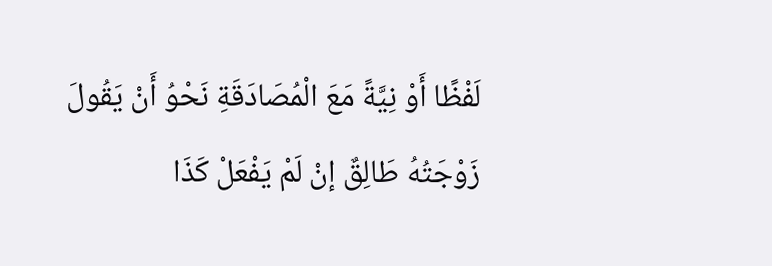لَفْظًا أَوْ نِيَّةً مَعَ الْمُصَادَقَةِ نَحْوُ أَنْ يَقُولَ زَوْجَتُهُ طَالِقٌ إنْ لَمْ يَفْعَلْ كَذَا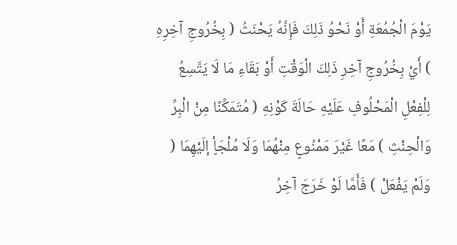يَوْمَ الْجُمُعَةِ أَوْ نَحْوُ ذَلِكَ فَإِنَّهُ يَحْنَثُ ( بِخُرُوجِ آخِرِهِ ) أَيْ بِخُرُوجِ آخِرِ ذَلِكَ الْوَقْتِ أَوْ بَقَاءِ مَا لَا يَتَّسِعُ لِلْفِعْلِ الْمَحْلُوفِ عَلَيْهِ حَالَةَ كَوْنِهِ ( مُتَمَكِّنًا مِنْ الْبِرِّ وَالْحِنْثِ ) مَعًا غَيْرَ مَمْنُوعٍ مِنْهُمَا وَلَا مُلْجَأٍ إلَيْهِمَا ( وَلَمْ يَفْعَلْ ) فَأَمَّا لَوْ خَرَجَ آخِرُ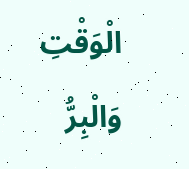الْوَقْتِ وَالْبِرُّ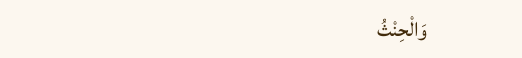وَالْحِنْثُ